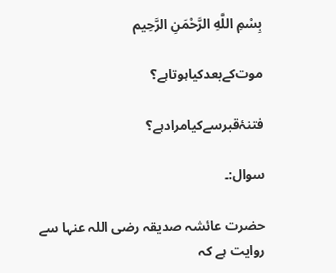بِسْمِ اللَّهِ الرَّحْمَنِ الرَّحِيم

موت‌کے‌بعد‌کیا‌ہوتا‌ہے؟

فتنۂ‌قبر‌سے‌کیا‌مراد‌ہے؟

سوال:۔

حضرت عائشہ صدیقہ رضی اللہ عنہا سے روایت ہے کہ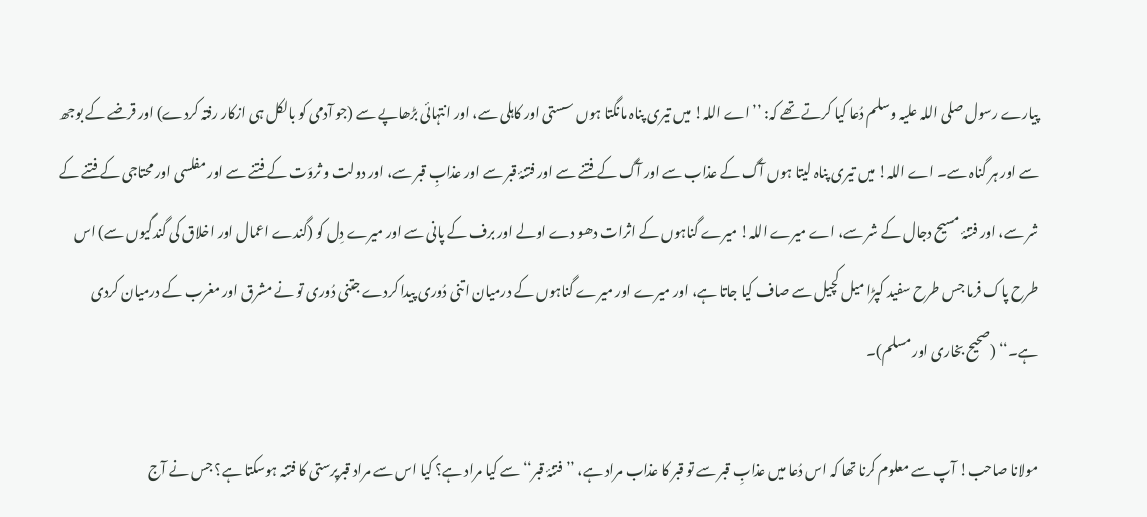پیارے رسول صلی اللہ علیہ وسلم دُعا کیا کرتے تھے کہ: ’’اے اللہ! میں تیری پناہ مانگتا ہوں سستی اور کاہلی سے، اور انتہائی بڑھاپے سے (جو آدمی کو بالکل ہی ازکار رفتہ کردے) اور قرضے کے بوجھ سے اور ہر گناہ سے۔ اے اللہ! میں تیری پناہ لیتا ہوں آگ کے عذاب سے اور آگ کے فتنے سے اور فتنۂ قبر سے اور عذابِ قبر سے، اور دولت و ثروَت کے فتنے سے اور مفلسی اور محتاجی کے فتنے کے شر سے، اور فتنۂ مسیح دجال کے شر سے، اے میرے اللہ! میرے گناہوں کے اثرات دھو دے اولے اور برف کے پانی سے اور میرے دِل کو (گندے اعمال اور اخلاق کی گندگیوں سے) اس طرح پاک فرما جس طرح سفید کپڑا میل کچیل سے صاف کیا جاتا ہے، اور میرے اور میرے گناہوں کے درمیان اتنی دُوری پیدا کردے جتنی دُوری تو نے مشرق اور مغرب کے درمیان کردی ہے۔‘‘ (صحیح بخاری اور مسلم)۔

مولانا صاحب! آپ سے معلوم کرنا تھا کہ اس دُعا میں عذابِ قبر سے تو قبر کا عذاب مراد ہے، ’’فتنۂ قبر‘‘ سے کیا مراد ہے؟ کیا اس سے مراد قبرپرستی کا فتنہ ہوسکتا ہے؟ جس نے آج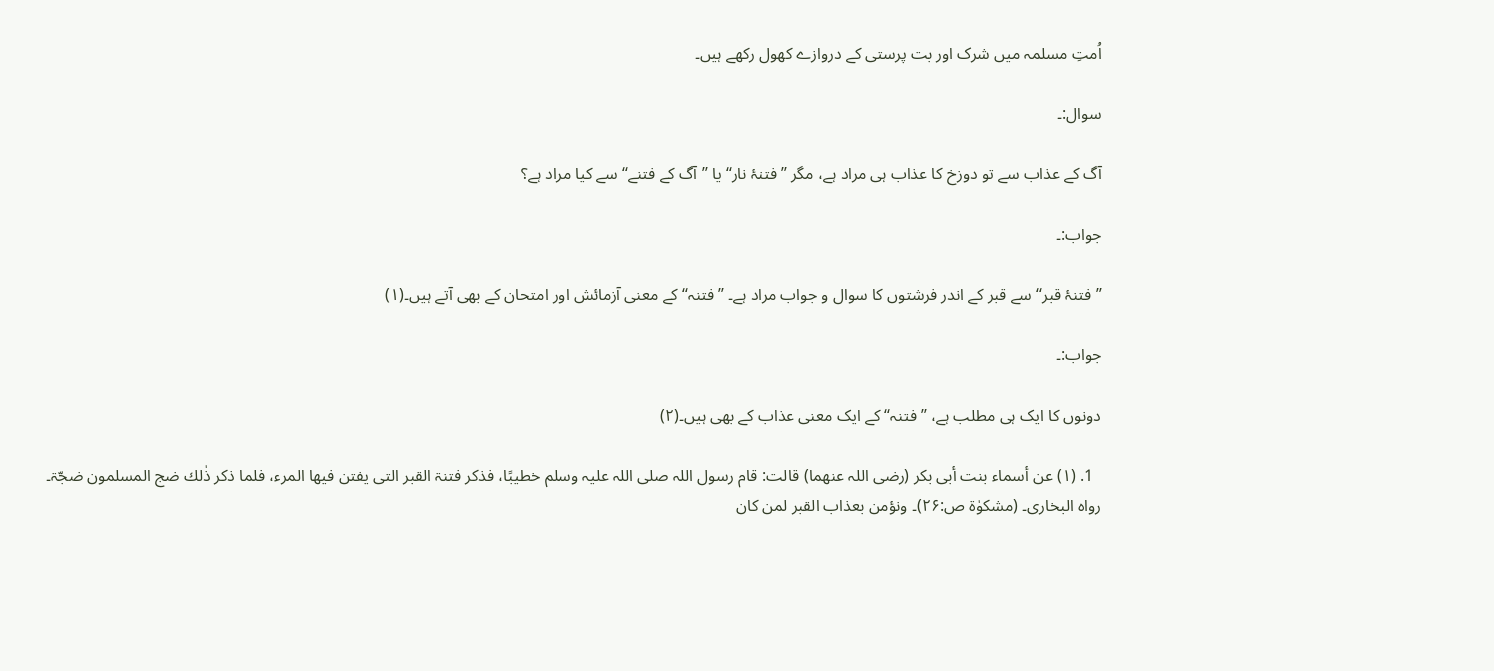اُمتِ مسلمہ میں شرک اور بت پرستی کے دروازے کھول رکھے ہیں۔

سوال:۔

آگ کے عذاب سے تو دوزخ کا عذاب ہی مراد ہے، مگر ’’فتنۂ نار‘‘ یا ’’آگ کے فتنے‘‘ سے کیا مراد ہے؟

جواب:۔

’’فتنۂ قبر‘‘ سے قبر کے اندر فرشتوں کا سوال و جواب مراد ہے۔ ’’فتنہ‘‘ کے معنی آزمائش اور امتحان کے بھی آتے ہیں۔(۱)

جواب:۔

دونوں کا ایک ہی مطلب ہے، ’’فتنہ‘‘ کے ایک معنی عذاب کے بھی ہیں۔(۲)

  1. (۱) عن أسماء بنت أبی بکر (رضی اللہ عنھما) قالت: قام رسول اللہ صلی اللہ علیہ وسلم خطیبًا، فذکر فتنۃ القبر التی یفتن فیھا المرء، فلما ذکر ذٰلك ضج المسلمون ضجّۃ۔ رواہ البخاری۔ (مشکوٰۃ ص:۲۶)۔ ونؤمن بعذاب القبر لمن کان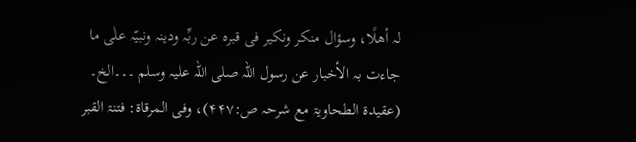لہ أھلًا، وسؤال منکر ونکیر فی قبرہ عن ربِّہ ودینہ ونبیّہ علٰی ما جاءت بہ الأخبار عن رسول اللہ صلی اللہ علیہ وسلم ۔۔۔الخ۔ (عقیدۃ الطحاویۃ مع شرحہ ص:۴۴۷)، وفی المرقاۃ: فتنۃ القبر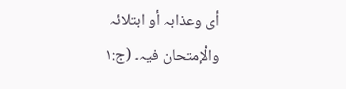أی وعذابہ أو ابتلائہ والْإمتحان فیہ۔ (ج:۱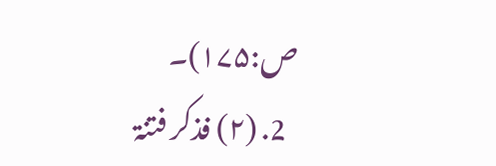ص:۱۷۵)۔
  2. (۲) فذکر فتنۃ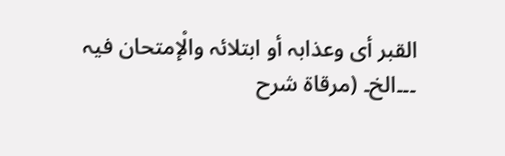القبر أی وعذابہ أو ابتلائہ والْإمتحان فیہ ۔۔۔الخ۔ (مرقاۃ شرح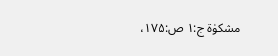مشکوٰۃ ج:۱ ص:۱۷۵،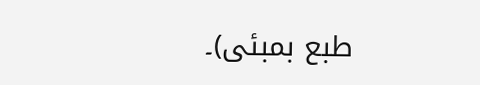طبع بمبئی)۔